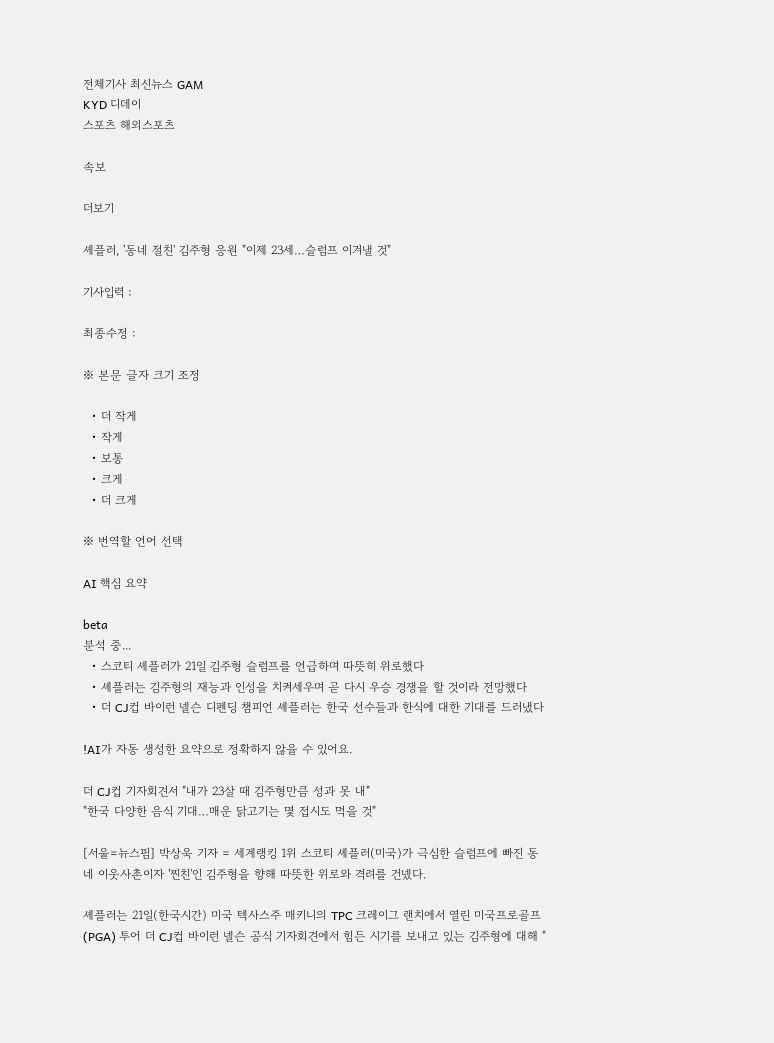전체기사 최신뉴스 GAM
KYD 디데이
스포츠 해외스포츠

속보

더보기

셰플러, '동네 절친' 김주형 응원 "이제 23세…슬럼프 이겨낼 것"

기사입력 :

최종수정 :

※ 본문 글자 크기 조정

  • 더 작게
  • 작게
  • 보통
  • 크게
  • 더 크게

※ 번역할 언어 선택

AI 핵심 요약

beta
분석 중...
  • 스코티 셰플러가 21일 김주형 슬럼프를 언급하며 따뜻히 위로했다
  • 셰플러는 김주형의 재능과 인성을 치켜세우며 곧 다시 우승 경쟁을 할 것이라 전망했다
  • 더 CJ컵 바이런 넬슨 디펜딩 챔피언 셰플러는 한국 선수들과 한식에 대한 기대를 드러냈다

!AI가 자동 생성한 요약으로 정확하지 않을 수 있어요.

더 CJ컵 기자회견서 "내가 23살 때 김주형만큼 성과 못 내"
"한국 다양한 음식 기대…매운 닭고기는 몇 접시도 먹을 것"

[서울=뉴스핌] 박상욱 기자 = 세계랭킹 1위 스코티 셰플러(미국)가 극심한 슬럼프에 빠진 동네 이웃사촌이자 '찐친'인 김주형을 향해 따뜻한 위로와 격려를 건넸다.

셰플러는 21일(한국시간) 미국 텍사스주 매키니의 TPC 크레이그 랜치에서 열린 미국프로골프(PGA) 투어 더 CJ컵 바이런 넬슨 공식 기자회견에서 힘든 시기를 보내고 있는 김주형에 대해 "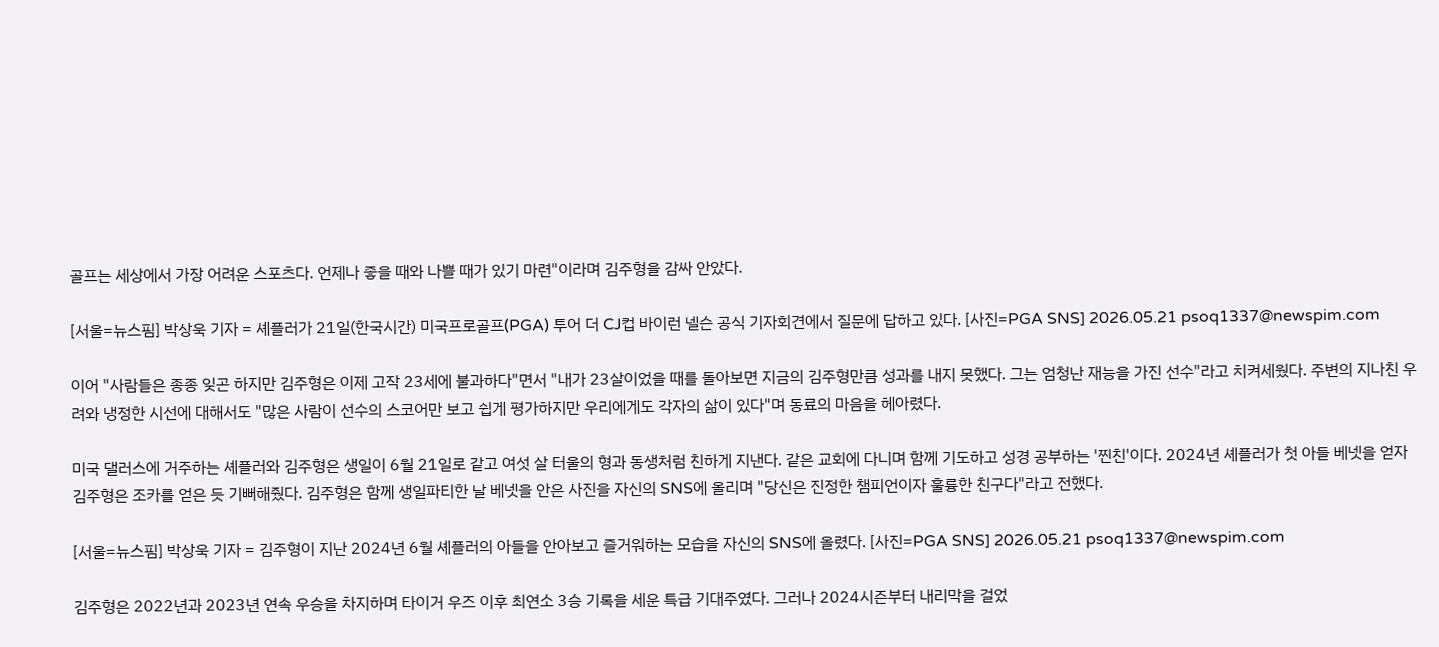골프는 세상에서 가장 어려운 스포츠다. 언제나 좋을 때와 나쁠 때가 있기 마련"이라며 김주형을 감싸 안았다.

[서울=뉴스핌] 박상욱 기자 = 셰플러가 21일(한국시간) 미국프로골프(PGA) 투어 더 CJ컵 바이런 넬슨 공식 기자회견에서 질문에 답하고 있다. [사진=PGA SNS] 2026.05.21 psoq1337@newspim.com

이어 "사람들은 종종 잊곤 하지만 김주형은 이제 고작 23세에 불과하다"면서 "내가 23살이었을 때를 돌아보면 지금의 김주형만큼 성과를 내지 못했다. 그는 엄청난 재능을 가진 선수"라고 치켜세웠다. 주변의 지나친 우려와 냉정한 시선에 대해서도 "많은 사람이 선수의 스코어만 보고 쉽게 평가하지만 우리에게도 각자의 삶이 있다"며 동료의 마음을 헤아렸다.

미국 댈러스에 거주하는 셰플러와 김주형은 생일이 6월 21일로 같고 여섯 살 터울의 형과 동생처럼 친하게 지낸다. 같은 교회에 다니며 함께 기도하고 성경 공부하는 '찐친'이다. 2024년 셰플러가 첫 아들 베넷을 얻자 김주형은 조카를 얻은 듯 기뻐해줬다. 김주형은 함께 생일파티한 날 베넷을 안은 사진을 자신의 SNS에 올리며 "당신은 진정한 챔피언이자 훌륭한 친구다"라고 전했다.

[서울=뉴스핌] 박상욱 기자 = 김주형이 지난 2024년 6월 셰플러의 아들을 안아보고 즐거워하는 모습을 자신의 SNS에 올렸다. [사진=PGA SNS] 2026.05.21 psoq1337@newspim.com

김주형은 2022년과 2023년 연속 우승을 차지하며 타이거 우즈 이후 최연소 3승 기록을 세운 특급 기대주였다. 그러나 2024시즌부터 내리막을 걸었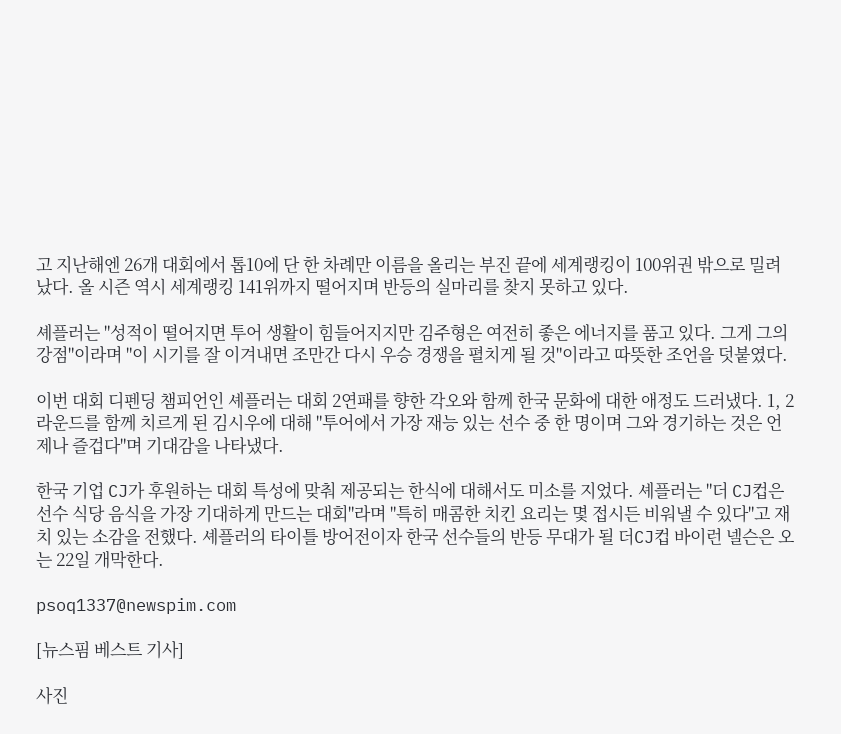고 지난해엔 26개 대회에서 톱10에 단 한 차례만 이름을 올리는 부진 끝에 세계랭킹이 100위권 밖으로 밀려났다. 올 시즌 역시 세계랭킹 141위까지 떨어지며 반등의 실마리를 찾지 못하고 있다.

셰플러는 "성적이 떨어지면 투어 생활이 힘들어지지만 김주형은 여전히 좋은 에너지를 품고 있다. 그게 그의 강점"이라며 "이 시기를 잘 이겨내면 조만간 다시 우승 경쟁을 펼치게 될 것"이라고 따뜻한 조언을 덧붙였다.

이번 대회 디펜딩 챔피언인 셰플러는 대회 2연패를 향한 각오와 함께 한국 문화에 대한 애정도 드러냈다. 1, 2라운드를 함께 치르게 된 김시우에 대해 "투어에서 가장 재능 있는 선수 중 한 명이며 그와 경기하는 것은 언제나 즐겁다"며 기대감을 나타냈다.

한국 기업 CJ가 후원하는 대회 특성에 맞춰 제공되는 한식에 대해서도 미소를 지었다. 셰플러는 "더 CJ컵은 선수 식당 음식을 가장 기대하게 만드는 대회"라며 "특히 매콤한 치킨 요리는 몇 접시든 비워낼 수 있다"고 재치 있는 소감을 전했다. 셰플러의 타이틀 방어전이자 한국 선수들의 반등 무대가 될 더CJ컵 바이런 넬슨은 오는 22일 개막한다.

psoq1337@newspim.com

[뉴스핌 베스트 기사]

사진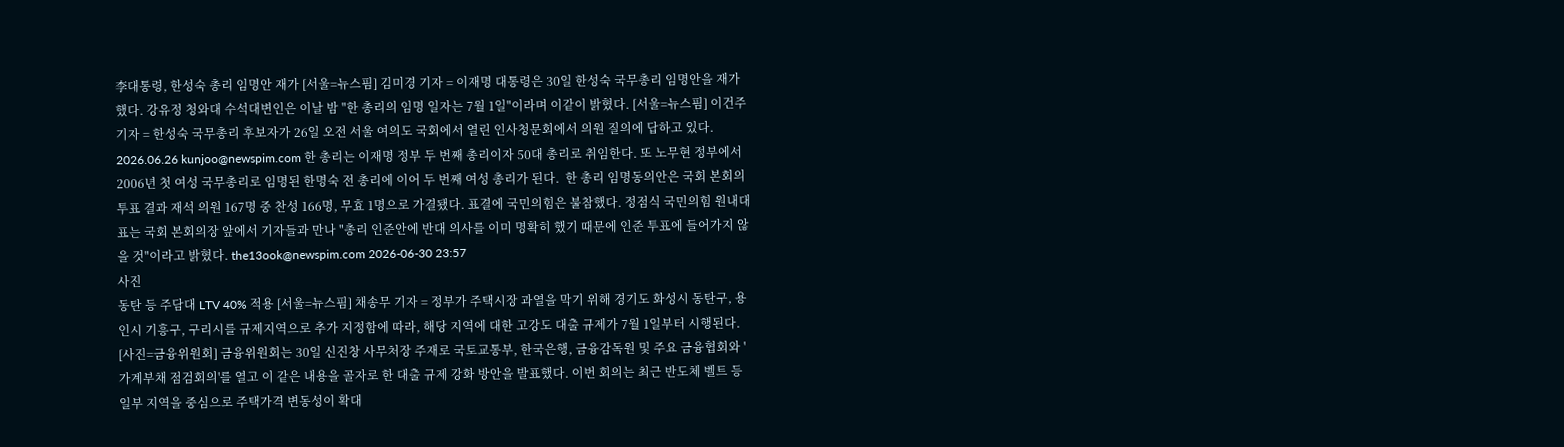李대통령, 한성숙 총리 임명안 재가 [서울=뉴스핌] 김미경 기자 = 이재명 대통령은 30일 한성숙 국무총리 임명안을 재가했다. 강유정 청와대 수석대변인은 이날 밤 "한 총리의 임명 일자는 7월 1일"이라며 이같이 밝혔다. [서울=뉴스핌] 이건주 기자 = 한성숙 국무총리 후보자가 26일 오전 서울 여의도 국회에서 열린 인사청문회에서 의원 질의에 답하고 있다. 2026.06.26 kunjoo@newspim.com 한 총리는 이재명 정부 두 번째 총리이자 50대 총리로 취임한다. 또 노무현 정부에서 2006년 첫 여성 국무총리로 임명된 한명숙 전 총리에 이어 두 번째 여성 총리가 된다.  한 총리 임명동의안은 국회 본회의 투표 결과 재석 의원 167명 중 찬성 166명, 무효 1명으로 가결됐다. 표결에 국민의힘은 불참했다. 정점식 국민의힘 원내대표는 국회 본회의장 앞에서 기자들과 만나 "총리 인준안에 반대 의사를 이미 명확히 했기 때문에 인준 투표에 들어가지 않을 것"이라고 밝혔다. the13ook@newspim.com 2026-06-30 23:57
사진
동탄 등 주담대 LTV 40% 적용 [서울=뉴스핌] 채송무 기자 = 정부가 주택시장 과열을 막기 위해 경기도 화성시 동탄구, 용인시 기흥구, 구리시를 규제지역으로 추가 지정함에 따라, 해당 지역에 대한 고강도 대출 규제가 7월 1일부터 시행된다. [사진=금융위원회] 금융위원회는 30일 신진창 사무처장 주재로 국토교통부, 한국은행, 금융감독원 및 주요 금융협회와 '가계부채 점검회의'를 열고 이 같은 내용을 골자로 한 대출 규제 강화 방안을 발표했다. 이번 회의는 최근 반도체 벨트 등 일부 지역을 중심으로 주택가격 변동성이 확대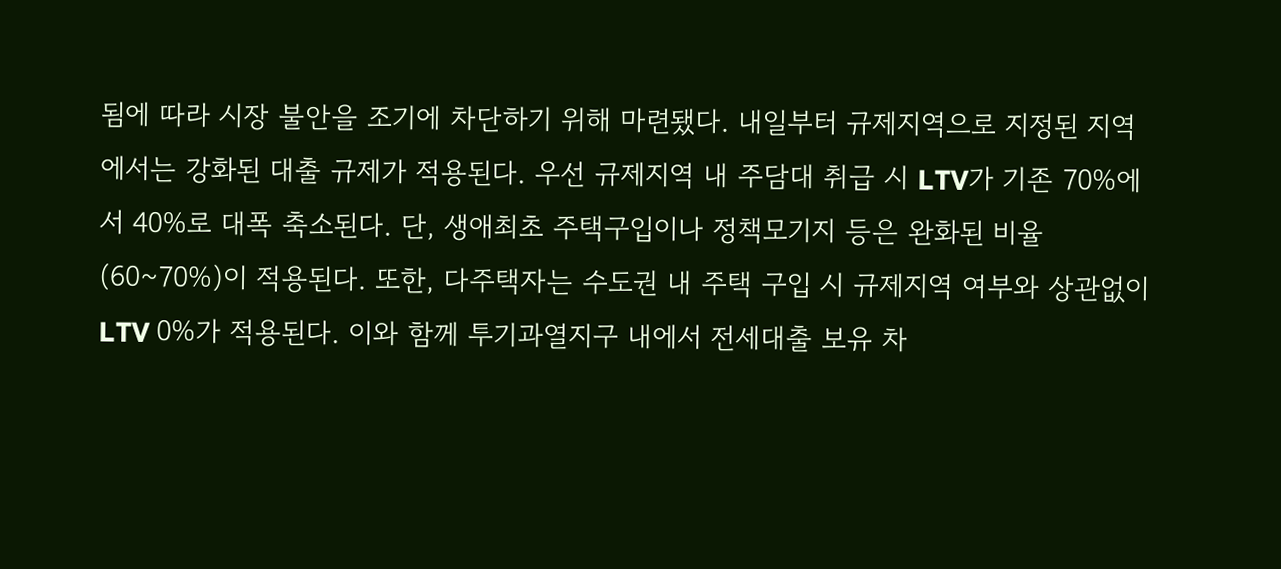됨에 따라 시장 불안을 조기에 차단하기 위해 마련됐다. 내일부터 규제지역으로 지정된 지역에서는 강화된 대출 규제가 적용된다. 우선 규제지역 내 주담대 취급 시 LTV가 기존 70%에서 40%로 대폭 축소된다. 단, 생애최초 주택구입이나 정책모기지 등은 완화된 비율(60~70%)이 적용된다. 또한, 다주택자는 수도권 내 주택 구입 시 규제지역 여부와 상관없이 LTV 0%가 적용된다. 이와 함께 투기과열지구 내에서 전세대출 보유 차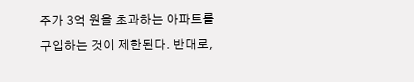주가 3억 원을 초과하는 아파트를 구입하는 것이 제한된다. 반대로,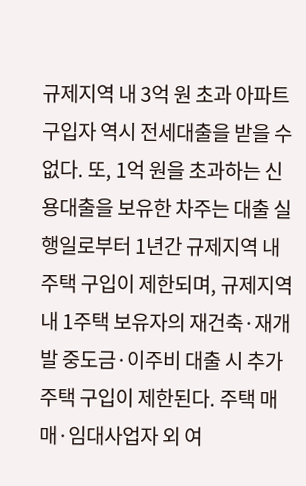규제지역 내 3억 원 초과 아파트 구입자 역시 전세대출을 받을 수 없다. 또, 1억 원을 초과하는 신용대출을 보유한 차주는 대출 실행일로부터 1년간 규제지역 내 주택 구입이 제한되며, 규제지역 내 1주택 보유자의 재건축·재개발 중도금·이주비 대출 시 추가 주택 구입이 제한된다. 주택 매매·임대사업자 외 여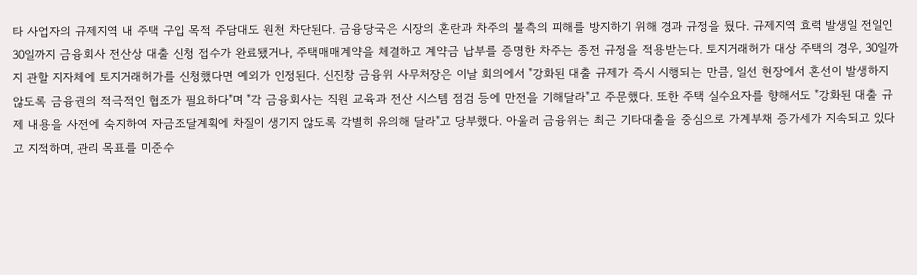타 사업자의 규제지역 내 주택 구입 목적 주담대도 원천 차단된다. 금융당국은 시장의 혼란과 차주의 불측의 피해를 방지하기 위해 경과 규정을 뒀다. 규제지역 효력 발생일 전일인 30일까지 금융회사 전산상 대출 신청 접수가 완료됐거나, 주택매매계약을 체결하고 계약금 납부를 증명한 차주는 종전 규정을 적용받는다. 토지거래허가 대상 주택의 경우, 30일까지 관할 지자체에 토지거래허가를 신청했다면 예외가 인정된다. 신진창 금융위 사무처장은 이날 회의에서 "강화된 대출 규제가 즉시 시행되는 만큼, 일선 현장에서 혼선이 발생하지 않도록 금융권의 적극적인 협조가 필요하다"며 "각 금융회사는 직원 교육과 전산 시스템 점검 등에 만전을 기해달라"고 주문했다. 또한 주택 실수요자를 향해서도 "강화된 대출 규제 내용을 사전에 숙지하여 자금조달계획에 차질이 생기지 않도록 각별히 유의해 달라"고 당부했다. 아울러 금융위는 최근 기타대출을 중심으로 가계부채 증가세가 지속되고 있다고 지적하며, 관리 목표를 미준수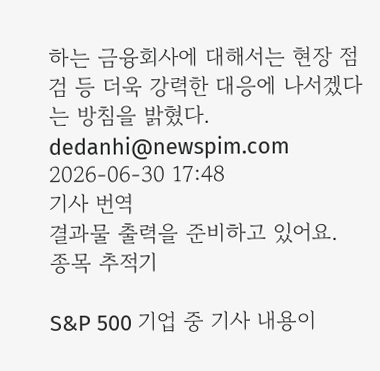하는 금융회사에 대해서는 현장 점검 등 더욱 강력한 대응에 나서겠다는 방침을 밝혔다. dedanhi@newspim.com 2026-06-30 17:48
기사 번역
결과물 출력을 준비하고 있어요.
종목 추적기

S&P 500 기업 중 기사 내용이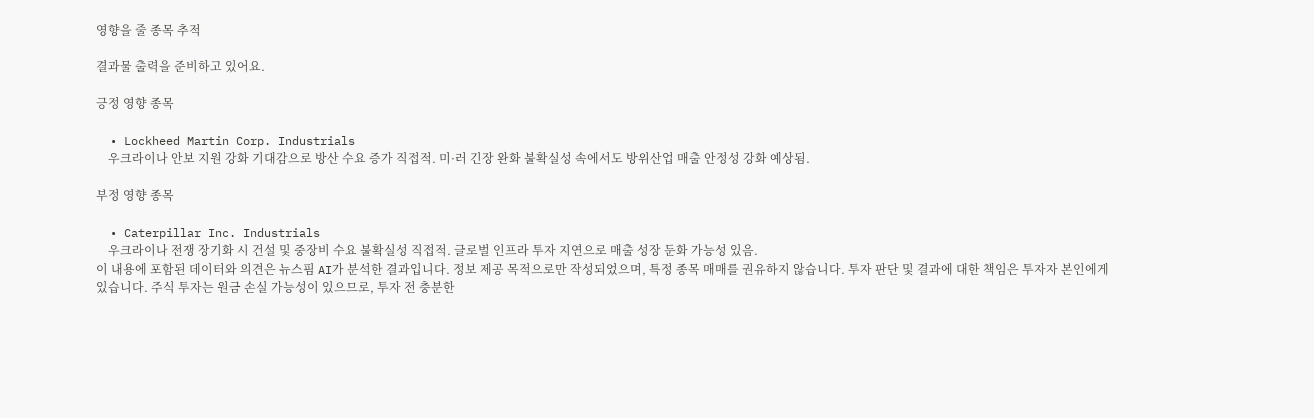영향을 줄 종목 추적

결과물 출력을 준비하고 있어요.

긍정 영향 종목

  • Lockheed Martin Corp. Industrials
    우크라이나 안보 지원 강화 기대감으로 방산 수요 증가 직접적. 미·러 긴장 완화 불확실성 속에서도 방위산업 매출 안정성 강화 예상됨.

부정 영향 종목

  • Caterpillar Inc. Industrials
    우크라이나 전쟁 장기화 시 건설 및 중장비 수요 불확실성 직접적. 글로벌 인프라 투자 지연으로 매출 성장 둔화 가능성 있음.
이 내용에 포함된 데이터와 의견은 뉴스핌 AI가 분석한 결과입니다. 정보 제공 목적으로만 작성되었으며, 특정 종목 매매를 권유하지 않습니다. 투자 판단 및 결과에 대한 책임은 투자자 본인에게 있습니다. 주식 투자는 원금 손실 가능성이 있으므로, 투자 전 충분한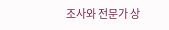조사와 전문가 상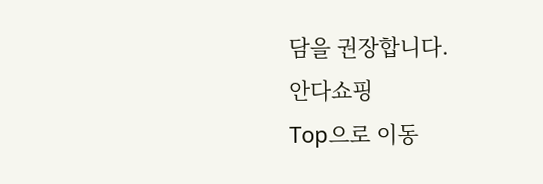담을 권장합니다.
안다쇼핑
Top으로 이동